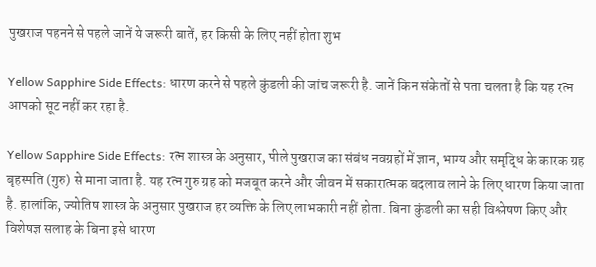पुखराज पहनने से पहले जानें ये जरूरी बातें, हर किसी के लिए नहीं होता शुभ

Yellow Sapphire Side Effects: धारण करने से पहले कुंडली की जांच जरूरी है. जानें किन संकेतों से पता चलता है कि यह रत्न आपको सूट नहीं कर रहा है.

Yellow Sapphire Side Effects: रत्न शास्त्र के अनुसार, पीले पुखराज का संबंध नवग्रहों में ज्ञान, भाग्य और समृद्धि के कारक ग्रह बृहस्पति (गुरु) से माना जाता है. यह रत्न गुरु ग्रह को मजबूत करने और जीवन में सकारात्मक बदलाव लाने के लिए धारण किया जाता है. हालांकि, ज्योतिष शास्त्र के अनुसार पुखराज हर व्यक्ति के लिए लाभकारी नहीं होता. बिना कुंडली का सही विश्लेषण किए और विशेषज्ञ सलाह के बिना इसे धारण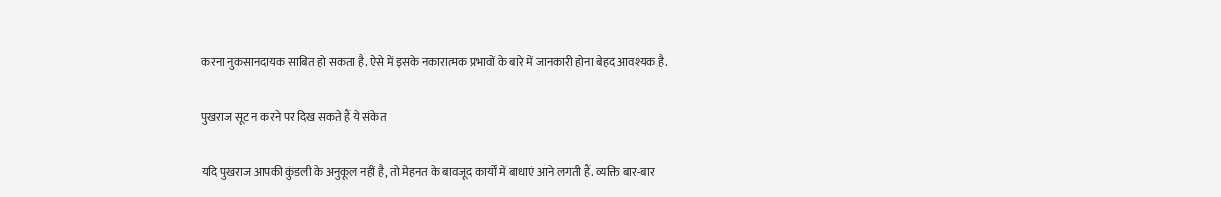करना नुकसानदायक साबित हो सकता है. ऐसे में इसके नकारात्मक प्रभावों के बारे में जानकारी होना बेहद आवश्यक है.

पुखराज सूट न करने पर दिख सकते हैं ये संकेत

यदि पुखराज आपकी कुंडली के अनुकूल नहीं है, तो मेहनत के बावजूद कार्यों में बाधाएं आने लगती हैं. व्यक्ति बार-बार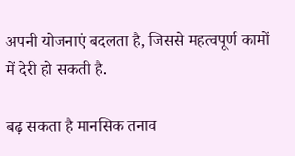अपनी योजनाएं बदलता है, जिससे महत्वपूर्ण कामों में देरी हो सकती है.

बढ़ सकता है मानसिक तनाव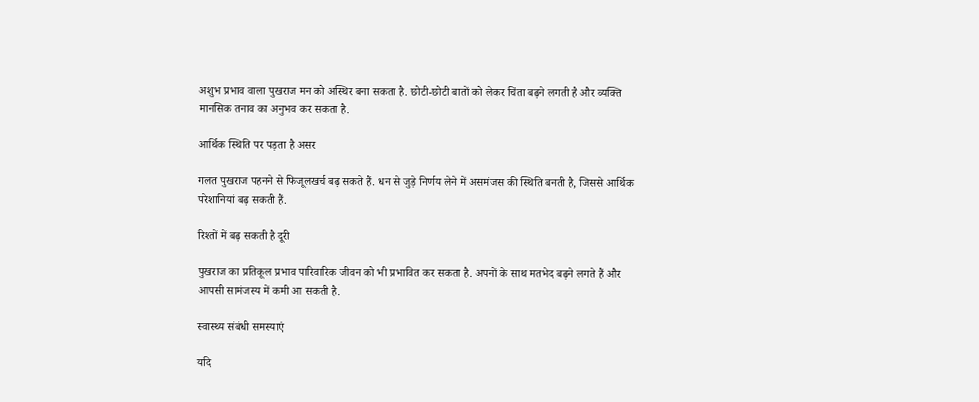अशुभ प्रभाव वाला पुखराज मन को अस्थिर बना सकता है. छोटी-छोटी बातों को लेकर चिंता बढ़ने लगती है और व्यक्ति मानसिक तनाव का अनुभव कर सकता है.

आर्थिक स्थिति पर पड़ता है असर

गलत पुखराज पहनने से फिजूलखर्च बढ़ सकते हैं. धन से जुड़े निर्णय लेने में असमंजस की स्थिति बनती है, जिससे आर्थिक परेशानियां बढ़ सकती हैं.

रिश्तों में बढ़ सकती है दूरी

पुखराज का प्रतिकूल प्रभाव पारिवारिक जीवन को भी प्रभावित कर सकता है. अपनों के साथ मतभेद बढ़ने लगते हैं और आपसी सामंजस्य में कमी आ सकती है.

स्वास्थ्य संबंधी समस्याएं

यदि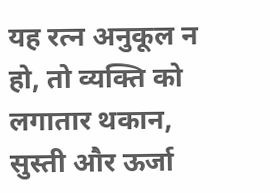यह रत्न अनुकूल न हो, तो व्यक्ति को लगातार थकान, सुस्ती और ऊर्जा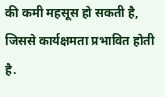की कमी महसूस हो सकती है, जिससे कार्यक्षमता प्रभावित होती है.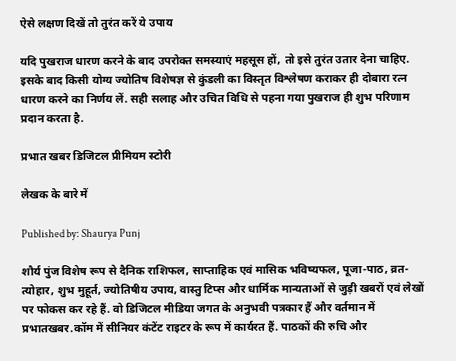ऐसे लक्षण दिखें तो तुरंत करें ये उपाय

यदि पुखराज धारण करने के बाद उपरोक्त समस्याएं महसूस हों, तो इसे तुरंत उतार देना चाहिए. इसके बाद किसी योग्य ज्योतिष विशेषज्ञ से कुंडली का विस्तृत विश्लेषण कराकर ही दोबारा रत्न धारण करने का निर्णय लें. सही सलाह और उचित विधि से पहना गया पुखराज ही शुभ परिणाम प्रदान करता है.

प्रभात खबर डिजिटल प्रीमियम स्टोरी

लेखक के बारे में

Published by: Shaurya Punj

शौर्य पुंज विशेष रूप से दैनिक राशिफल, साप्ताहिक एवं मासिक भविष्यफल, पूजा-पाठ, व्रत-त्योहार, शुभ मुहूर्त, ज्योतिषीय उपाय, वास्तु टिप्स और धार्मिक मान्यताओं से जुड़ी खबरों एवं लेखों पर फोकस कर रहे हैं. वो डिजिटल मीडिया जगत के अनुभवी पत्रकार हैं और वर्तमान में प्रभातखबर.कॉम में सीनियर कंटेंट राइटर के रूप में कार्यरत हैं. पाठकों की रुचि और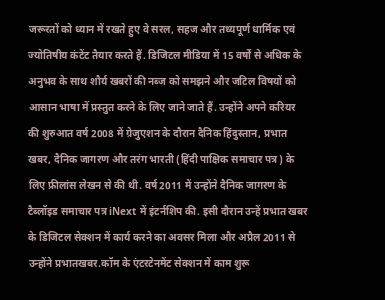जरूरतों को ध्यान में रखते हुए वे सरल, सहज और तथ्यपूर्ण धार्मिक एवं ज्योतिषीय कंटेंट तैयार करते हैं. डिजिटल मीडिया में 15 वर्षों से अधिक के अनुभव के साथ शौर्य खबरों की नब्ज को समझने और जटिल विषयों को आसान भाषा में प्रस्तुत करने के लिए जाने जाते हैं. उन्होंने अपने करियर की शुरुआत वर्ष 2008 में ग्रेजुएशन के दौरान दैनिक हिंदुस्तान, प्रभात खबर, दैनिक जागरण और तरंग भारती (हिंदी पाक्षिक समाचार पत्र) के लिए फ्रीलांस लेखन से की थी. वर्ष 2011 में उन्होंने दैनिक जागरण के टैब्लॉइड समाचार पत्र iNext में इंटर्नशिप की. इसी दौरान उन्हें प्रभात खबर के डिजिटल सेक्शन में कार्य करने का अवसर मिला और अप्रैल 2011 से उन्होंने प्रभातखबर.कॉम के एंटरटेनमेंट सेक्शन में काम शुरू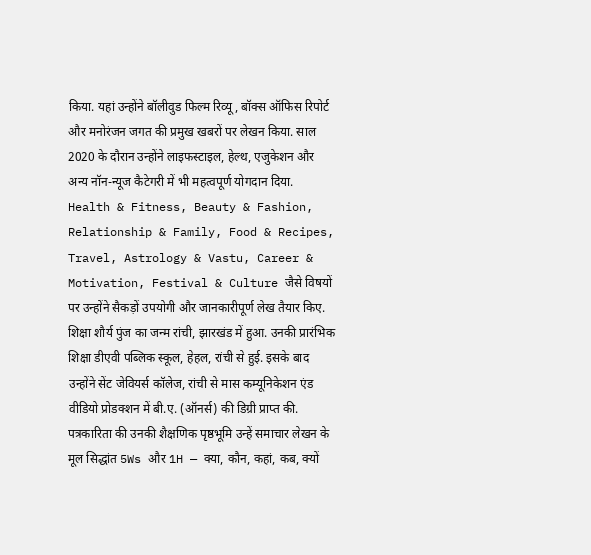किया. यहां उन्होंने बॉलीवुड फिल्म रिव्यू, बॉक्स ऑफिस रिपोर्ट और मनोरंजन जगत की प्रमुख खबरों पर लेखन किया. साल 2020 के दौरान उन्होंने लाइफस्टाइल, हेल्थ, एजुकेशन और अन्य नॉन-न्यूज कैटेगरी में भी महत्वपूर्ण योगदान दिया. Health & Fitness, Beauty & Fashion, Relationship & Family, Food & Recipes, Travel, Astrology & Vastu, Career & Motivation, Festival & Culture जैसे विषयों पर उन्होंने सैकड़ों उपयोगी और जानकारीपूर्ण लेख तैयार किए. शिक्षा शौर्य पुंज का जन्म रांची, झारखंड में हुआ. उनकी प्रारंभिक शिक्षा डीएवी पब्लिक स्कूल, हेहल, रांची से हुई. इसके बाद उन्होंने सेंट जेवियर्स कॉलेज, रांची से मास कम्यूनिकेशन एंड वीडियो प्रोडक्शन में बी.ए. (ऑनर्स) की डिग्री प्राप्त की. पत्रकारिता की उनकी शैक्षणिक पृष्ठभूमि उन्हें समाचार लेखन के मूल सिद्धांत 5Ws और 1H — क्या, कौन, कहां, कब, क्यों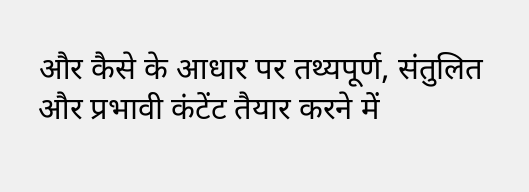और कैसे के आधार पर तथ्यपूर्ण, संतुलित और प्रभावी कंटेंट तैयार करने में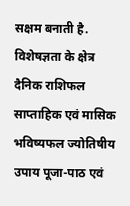सक्षम बनाती है. विशेषज्ञता के क्षेत्र दैनिक राशिफल साप्ताहिक एवं मासिक भविष्यफल ज्योतिषीय उपाय पूजा-पाठ एवं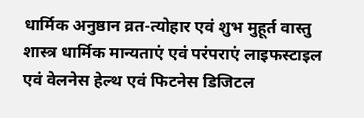धार्मिक अनुष्ठान व्रत-त्योहार एवं शुभ मुहूर्त वास्तु शास्त्र धार्मिक मान्यताएं एवं परंपराएं लाइफस्टाइल एवं वेलनेस हेल्थ एवं फिटनेस डिजिटल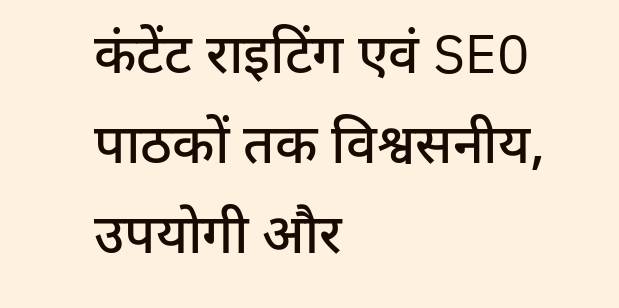कंटेंट राइटिंग एवं SEO पाठकों तक विश्वसनीय, उपयोगी और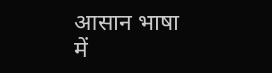आसान भाषा में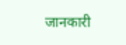जानकारी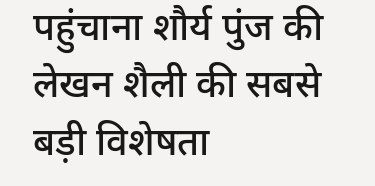पहुंचाना शौर्य पुंज की लेखन शैली की सबसे बड़ी विशेषता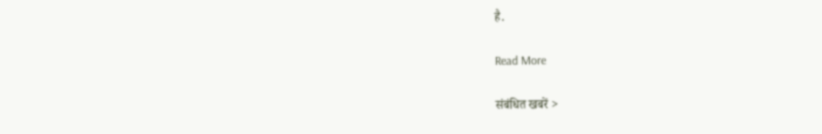है.

Read More

संबंधित खबरें >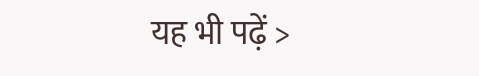यह भी पढ़ें >